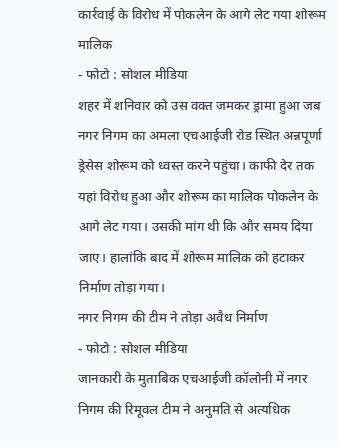कार्रवाई के विरोध में पोकलेन के आगे लेट गया शोरूम मालिक
- फोटो : सोशल मीडिया
शहर में शनिवार को उस वक्त जमकर ड्रामा हुआ जब नगर निगम का अमला एचआईजी रोड स्थित अन्नपूर्णा ड्रेसेस शोरूम को ध्वस्त करने पहुंचा। काफी देर तक यहां विरोध हुआ और शोरूम का मालिक पोकलेन के आगे लेट गया। उसकी मांग थी कि और समय दिया जाए। हालांकि बाद में शोरूम मालिक को हटाकर निर्माण तोड़ा गया।
नगर निगम की टीम ने तोड़ा अवैध निर्माण
- फोटो : सोशल मीडिया
जानकारी के मुताबिक एचआईजी कॉलोनी में नगर निगम की रिमूवल टीम ने अनुमति से अत्यधिक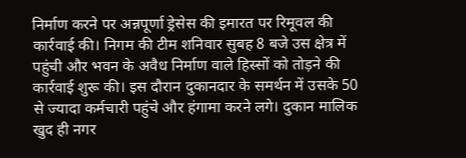निर्माण करने पर अन्नपूर्णा ड्रेसेस की इमारत पर रिमूवल की कार्रवाई की। निगम की टीम शनिवार सुबह 8 बजे उस क्षेत्र में पहुंची और भवन के अवैध निर्माण वाले हिस्सों को तोड़ने की कार्रवाई शुरू की। इस दौरान दुकानदार के समर्थन में उसके 50 से ज्यादा कर्मचारी पहुंचे और हंगामा करने लगे। दुकान मालिक खुद ही नगर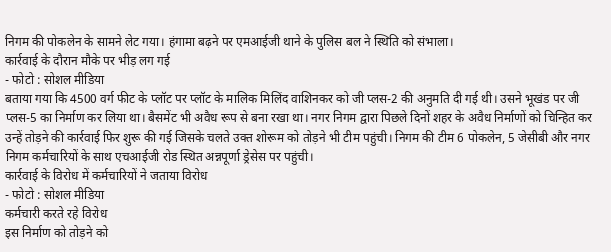निगम की पोकलेन के सामने लेट गया। हंगामा बढ़ने पर एमआईजी थाने के पुलिस बल ने स्थिति को संभाला।
कार्रवाई के दौरान मौके पर भीड़ लग गई
- फोटो : सोशल मीडिया
बताया गया कि 4500 वर्ग फीट के प्लॉट पर प्लॉट के मालिक मिलिंद वाशिनकर को जी प्लस-2 की अनुमति दी गई थी। उसने भूखंड पर जी प्लस-5 का निर्माण कर लिया था। बैसमेंट भी अवैध रूप से बना रखा था। नगर निगम द्वारा पिछले दिनों शहर के अवैध निर्माणों को चिन्हित कर उन्हें तोड़ने की कार्रवाई फिर शुरू की गई जिसके चलते उक्त शोरूम को तोड़ने भी टीम पहुंची। निगम की टीम 6 पोकलेन, 5 जेसीबी और नगर निगम कर्मचारियों के साथ एचआईजी रोड स्थित अन्नपूर्णा ड्रेसेस पर पहुंची।
कार्रवाई के विरोध में कर्मचारियों ने जताया विरोध
- फोटो : सोशल मीडिया
कर्मचारी करते रहे विरोध
इस निर्माण को तोड़ने को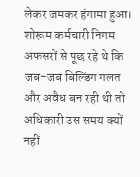लेकर जमकर हंगामा हुआ। शोरूम कर्मचारी निगम अफसरों से पूछ रहे थे कि जब-जब बिल्डिंग गलत और अवैध बन रही थी तो अधिकारी उस समय क्यों नहीं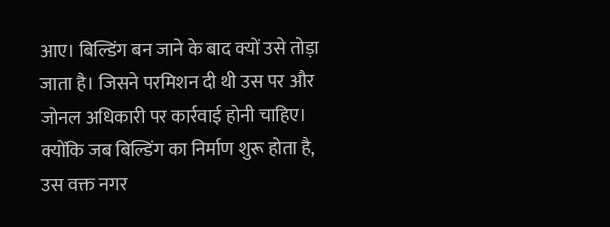आए। बिल्डिंग बन जाने के बाद क्यों उसे तोड़ा जाता है। जिसने परमिशन दी थी उस पर और जोनल अधिकारी पर कार्रवाई होनी चाहिए। क्योंकि जब बिल्डिंग का निर्माण शुरू होता है, उस वक्त नगर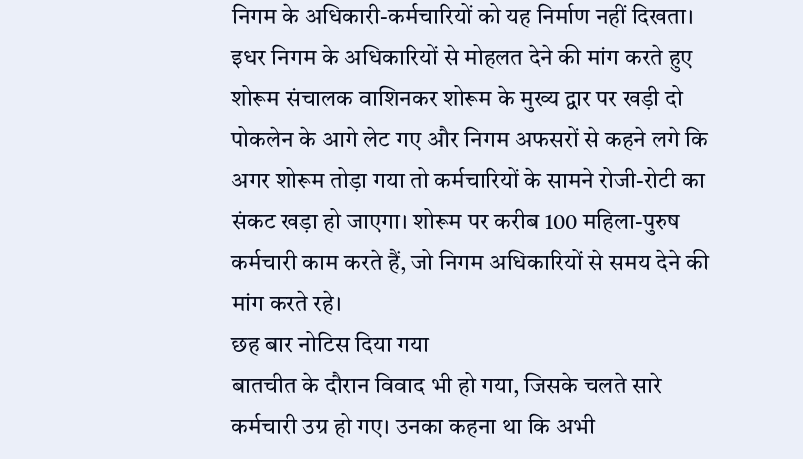निगम के अधिकारी-कर्मचारियों को यह निर्माण नहीं दिखता। इधर निगम के अधिकारियों से मोहलत देने की मांग करते हुए शोरूम संचालक वाशिनकर शोरूम के मुख्य द्वार पर खड़ी दो पोकलेन के आगे लेट गए और निगम अफसरों से कहने लगे कि अगर शोरूम तोड़ा गया तो कर्मचारियों के सामने रोजी-रोटी का संकट खड़ा हो जाएगा। शोरूम पर करीब 100 महिला-पुरुष कर्मचारी काम करते हैं, जो निगम अधिकारियों से समय देने की मांग करते रहे।
छह बार नोटिस दिया गया
बातचीत के दौरान विवाद भी हो गया, जिसके चलते सारे कर्मचारी उग्र हो गए। उनका कहना था कि अभी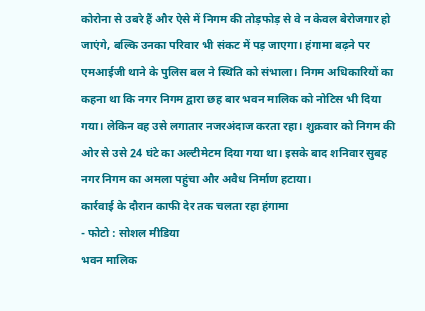कोरोना से उबरे हैं और ऐसे में निगम की तोड़फोड़ से वे न केवल बेरोजगार हो जाएंगे, बल्कि उनका परिवार भी संकट में पड़ जाएगा। हंगामा बढ़ने पर एमआईजी थाने के पुलिस बल ने स्थिति को संभाला। निगम अधिकारियों का कहना था कि नगर निगम द्वारा छह बार भवन मालिक को नोटिस भी दिया गया। लेकिन वह उसे लगातार नजरअंदाज करता रहा। शुक्रवार को निगम की ओर से उसे 24 घंटे का अल्टीमेटम दिया गया था। इसके बाद शनिवार सुबह नगर निगम का अमला पहुंचा और अवैध निर्माण हटाया।
कार्रवाई के दौरान काफी देर तक चलता रहा हंगामा
- फोटो : सोशल मीडिया
भवन मालिक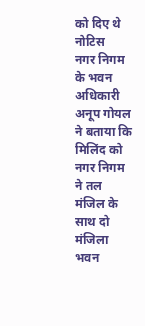को दिए थे नोटिस
नगर निगम के भवन अधिकारी अनूप गोयल ने बताया कि मिलिंद को नगर निगम ने तल मंजिल के साथ दो मंजिला भवन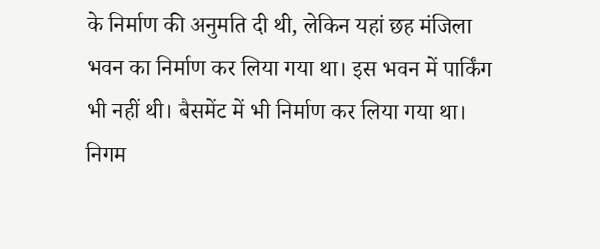के निर्माण की अनुमति दी थी, लेकिन यहां छह मंजिला भवन का निर्माण कर लिया गया था। इस भवन में पार्किंग भी नहीं थी। बैसमेंट में भी निर्माण कर लिया गया था। निगम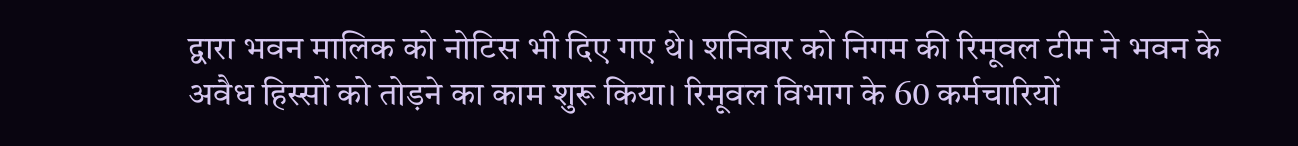द्वारा भवन मालिक को नोटिस भी दिए गए थे। शनिवार को निगम की रिमूवल टीम ने भवन के अवैध हिस्सों को तोड़ने का काम शुरू किया। रिमूवल विभाग के 60 कर्मचारियों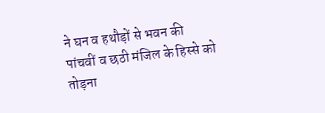ने घन व हथौड़ों से भवन की पांचवीं व छठी मंजिल के हिस्से को तोड़ना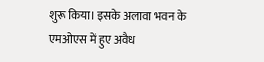शुरू किया। इसके अलावा भवन के एमओएस में हुए अवैध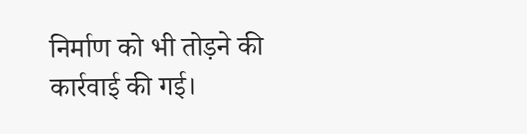निर्माण को भी तोड़ने की कार्रवाई की गई।